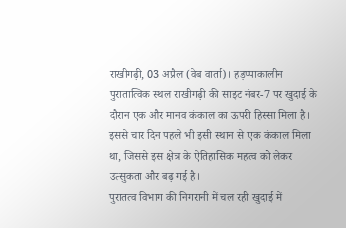राखीगढ़ी, 03 अप्रैल (वेब वार्ता)। हड़प्पाकालीन पुरातात्विक स्थल राखीगढ़ी की साइट नंबर-7 पर खुदाई के दौरान एक और मानव कंकाल का ऊपरी हिस्सा मिला है। इससे चार दिन पहले भी इसी स्थान से एक कंकाल मिला था, जिससे इस क्षेत्र के ऐतिहासिक महत्व को लेकर उत्सुकता और बढ़ गई है।
पुरातत्व विभाग की निगरानी में चल रही खुदाई में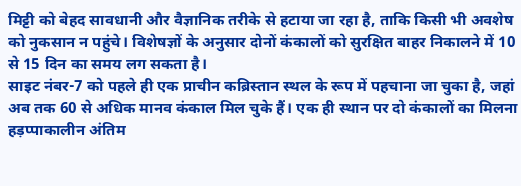मिट्टी को बेहद सावधानी और वैज्ञानिक तरीके से हटाया जा रहा है, ताकि किसी भी अवशेष को नुकसान न पहुंचे। विशेषज्ञों के अनुसार दोनों कंकालों को सुरक्षित बाहर निकालने में 10 से 15 दिन का समय लग सकता है।
साइट नंबर-7 को पहले ही एक प्राचीन कब्रिस्तान स्थल के रूप में पहचाना जा चुका है, जहां अब तक 60 से अधिक मानव कंकाल मिल चुके हैं। एक ही स्थान पर दो कंकालों का मिलना हड़प्पाकालीन अंतिम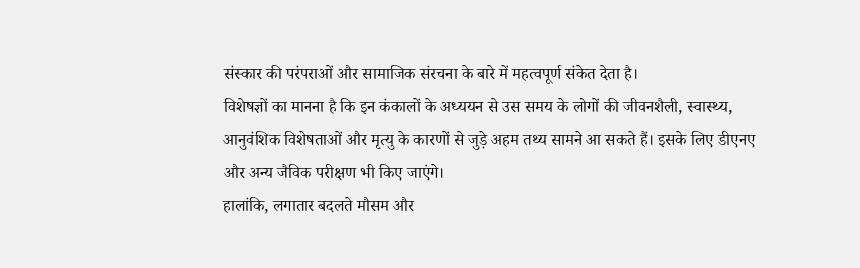संस्कार की परंपराओं और सामाजिक संरचना के बारे में महत्वपूर्ण संकेत देता है।
विशेषज्ञों का मानना है कि इन कंकालों के अध्ययन से उस समय के लोगों की जीवनशैली, स्वास्थ्य, आनुवंशिक विशेषताओं और मृत्यु के कारणों से जुड़े अहम तथ्य सामने आ सकते हैं। इसके लिए डीएनए और अन्य जैविक परीक्षण भी किए जाएंगे।
हालांकि, लगातार बदलते मौसम और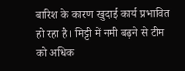बारिश के कारण खुदाई कार्य प्रभावित हो रहा है। मिट्टी में नमी बढ़ने से टीम को अधिक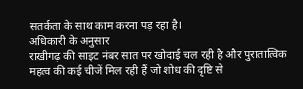सतर्कता के साथ काम करना पड़ रहा है।
अधिकारी के अनुसार
राखीगढ़ की साइट नंबर सात पर खोदाई चल रही है और पुरातात्विक महत्व की कई चीजें मिल रही हैं जो शोध की दृष्टि से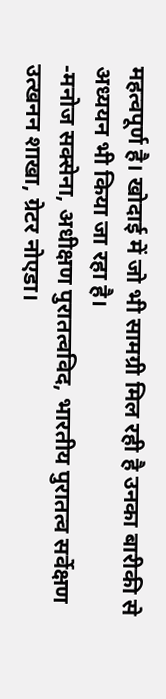महत्वपूर्ण है। खोदाई में जो भी सामग्री मिल रही है उनका बारीकी से अध्ययन भी किया जा रहा है।
-मनोज सक्सेना, अधीक्षण पुरातत्वविद, भारतीय पुरातत्व सर्वेक्षण उत्खनन शाखा, ग्रेटर नोएडा।